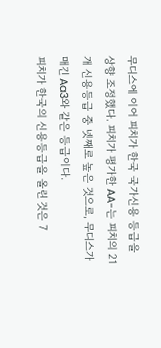무디스에 이어 피치가 한국 국가신용 등급을 상향 조정했다. 피치가 평가한 AA-는 피치의 21개 신용등급 중 넷째로 높은 것으로, 무디스가 매긴 Aa3와 같은 등급이다.
피치가 한국의 신용등급을 올린 것은 7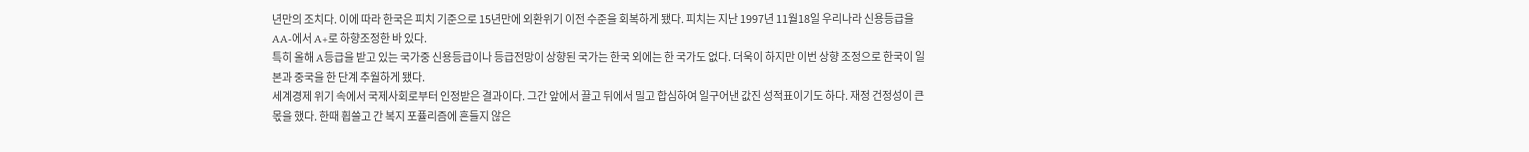년만의 조치다. 이에 따라 한국은 피치 기준으로 15년만에 외환위기 이전 수준을 회복하게 됐다. 피치는 지난 1997년 11월18일 우리나라 신용등급을 AA-에서 A+로 하향조정한 바 있다.
특히 올해 A등급을 받고 있는 국가중 신용등급이나 등급전망이 상향된 국가는 한국 외에는 한 국가도 없다. 더욱이 하지만 이번 상향 조정으로 한국이 일본과 중국을 한 단계 추월하게 됐다.
세계경제 위기 속에서 국제사회로부터 인정받은 결과이다. 그간 앞에서 끌고 뒤에서 밀고 합심하여 일구어낸 값진 성적표이기도 하다. 재정 건정성이 큰 몫을 했다. 한때 휩쓸고 간 복지 포퓰리즘에 흔들지 않은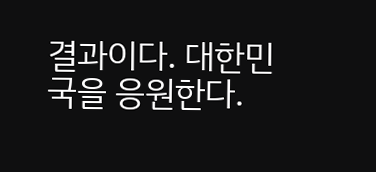결과이다. 대한민국을 응원한다.